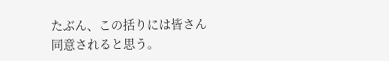たぶん、この括りには皆さん同意されると思う。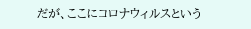だが、ここにコロナウィルスという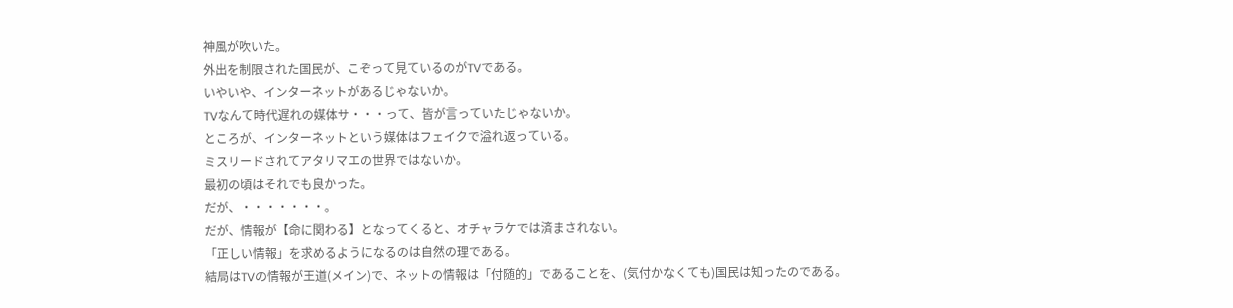神風が吹いた。
外出を制限された国民が、こぞって見ているのがTVである。
いやいや、インターネットがあるじゃないか。
TVなんて時代遅れの媒体サ・・・って、皆が言っていたじゃないか。
ところが、インターネットという媒体はフェイクで溢れ返っている。
ミスリードされてアタリマエの世界ではないか。
最初の頃はそれでも良かった。
だが、・・・・・・・。
だが、情報が【命に関わる】となってくると、オチャラケでは済まされない。
「正しい情報」を求めるようになるのは自然の理である。
結局はTVの情報が王道(メイン)で、ネットの情報は「付随的」であることを、(気付かなくても)国民は知ったのである。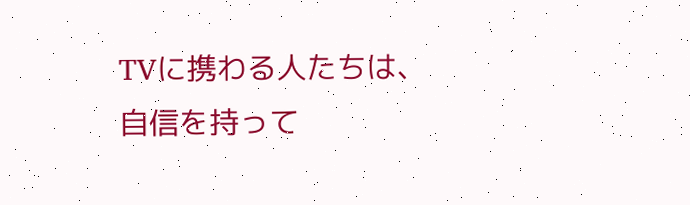TVに携わる人たちは、自信を持って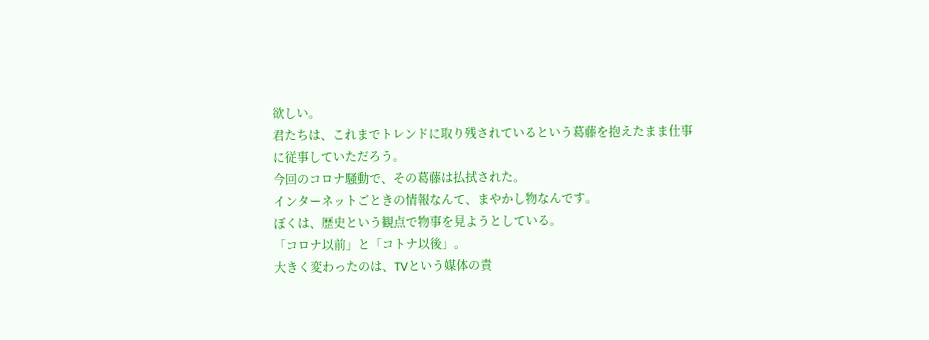欲しい。
君たちは、これまでトレンドに取り残されているという葛藤を抱えたまま仕事に従事していただろう。
今回のコロナ騒動で、その葛藤は払拭された。
インターネットごときの情報なんて、まやかし物なんです。
ぼくは、歴史という観点で物事を見ようとしている。
「コロナ以前」と「コトナ以後」。
大きく変わったのは、TVという媒体の責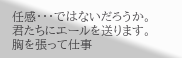任感・・・ではないだろうか。
君たちにエールを送ります。
胸を張って仕事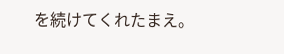を続けてくれたまえ。